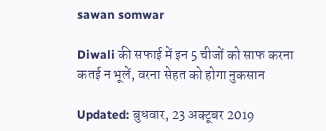sawan somwar

Diwali की सफाई में इन 5 चीजों को साफ करना कतई न भूलें, वरना सेहत को होगा नुकसान

Updated: बुधवार, 23 अक्टूबर 2019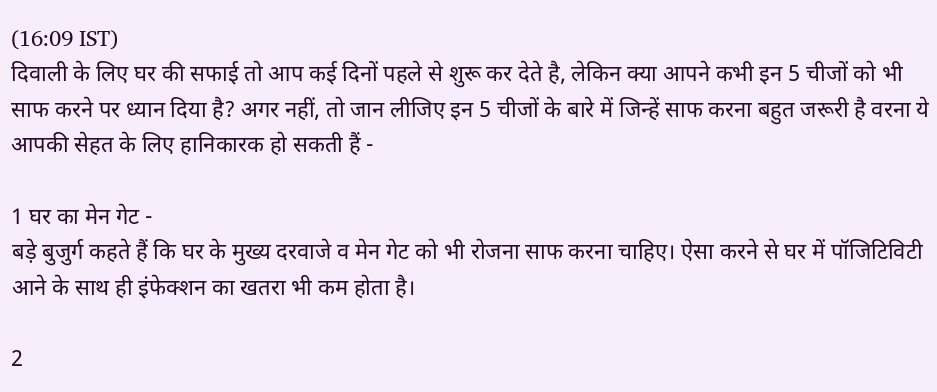(16:09 IST)
दिवाली के लिए घर की सफाई तो आप कई दिनों पहले से शुरू कर देते है, लेकिन क्या आपने कभी इन 5 चीजों को भी साफ करने पर ध्यान दिया है? अगर नहीं, तो जान लीजिए इन 5 चीजों के बारे में जिन्हें साफ करना बहुत जरूरी है वरना ये आपकी सेहत के लिए हानिकारक हो सकती हैं -

1 घर का मेन गेट -
बड़े बुजुर्ग कहते हैं कि घर के मुख्य दरवाजे व मेन गेट को भी रोजना साफ करना चाहिए। ऐसा करने से घर में पॉजिटिविटी आने के साथ ही इंफेक्शन का खतरा भी कम होता है।

2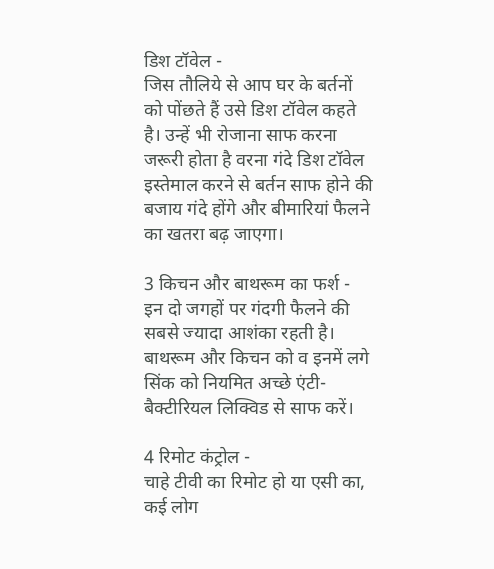डिश टॉवेल -
जिस तौलिये से आप घर के बर्तनों को पोंछते हैं उसे डिश टॉवेल कहते है। उन्हें भी रोजाना साफ करना जरूरी होता है वरना गंदे डिश टॉवेल इस्तेमाल करने से बर्तन साफ होने की बजाय गंदे होंगे और बीमारियां फैलने का खतरा बढ़ जाएगा।

3 किचन और बाथरूम का फर्श -
इन दो जगहों पर गंदगी फैलने की सबसे ज्यादा आशंका रहती है। बाथरूम और किचन को व इनमें लगे सिंक को नियमित अच्छे एंटी-बैक्टीरियल लिक्व‍िड से साफ करें।

4 रिमोट कंट्रोल -
चाहे टीवी का रिमोट हो या एसी का, कई लोग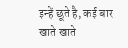इन्हें छूते है, कई बार खाते खाते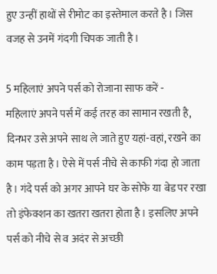हुए उन्हीं हाथों से रीमोट का इस्तेमाल करते है। जिस वजह से उनमें गंदगी चिपक जाती है।

5 महिलाएं अपने पर्स को रोजाना साफ करें -
महिलाएं अपने पर्स में कई तरह का सामान रखती है, दिनभर उसे अपने साथ ले जाते हुए यहां-वहां, रखने का काम पड़ता है। ऐसे में पर्स नीचे से काफी गंदा हो जाता है। गंदे पर्स को अगर आपने घर के सोफे या बेड पर रखा तो इंफेक्शन का खतरा खतरा होता है। इसलिए अपने पर्स को नीचे से व अदंर से अच्छी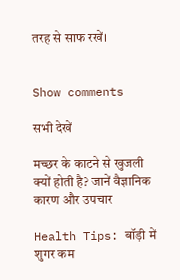तरह से साफ रखें।


Show comments

सभी देखें

मच्छर के काटने से खुजली क्यों होती है? जानें वैज्ञानिक कारण और उपचार

Health Tips: बॉड़ी में शुगर कम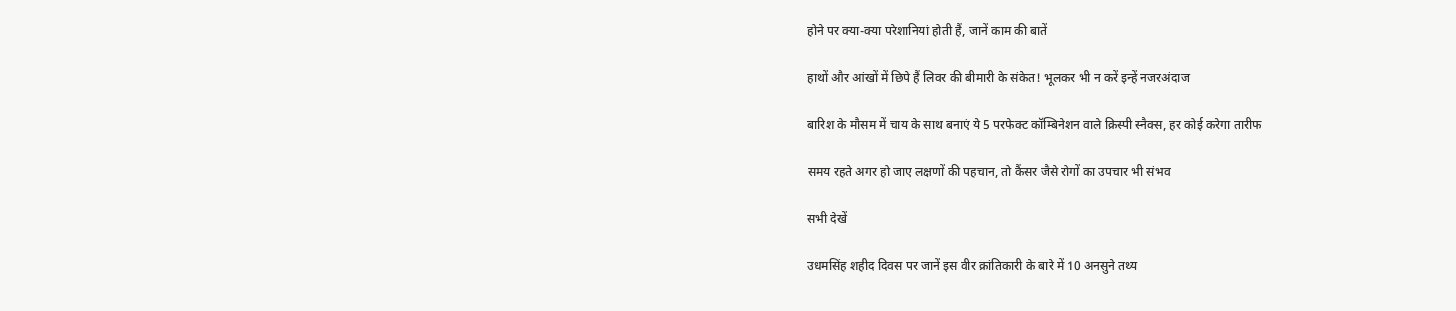होने पर क्या-क्या परेशानियां होती हैं, जानें काम की बातें

हाथों और आंखों में छिपे हैं लिवर की बीमारी के संकेत! भूलकर भी न करें इन्हें नजरअंदाज

बारिश के मौसम में चाय के साथ बनाएं ये 5 परफेक्ट कॉम्बिनेशन वाले क्रिस्पी स्नैक्स, हर कोई करेगा तारीफ

समय रहते अगर हो जाए लक्षणों की पहचान, तो कैंसर जैसे रोगों का उपचार भी संभव

सभी देखें

उधमसिंह शहीद दिवस पर जानें इस वीर क्रांतिकारी के बारे में 10 अनसुने तथ्य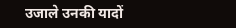उजाले उनकी यादों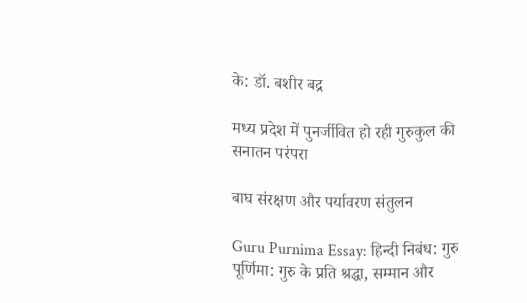के: डॉ. बशीर बद्र

मध्य प्रदेश में पुनर्जीवित हो रही गुरुकुल की सनातन परंपरा

बाघ संरक्षण और पर्यावरण संतुलन

Guru Purnima Essay: हिन्दी निबंध: गुरु पूर्णिमा: गुरु के प्रति श्रद्धा, सम्मान और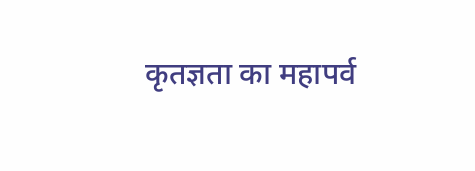कृतज्ञता का महापर्व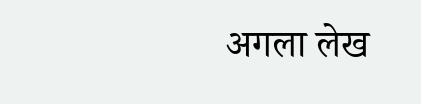अगला लेख